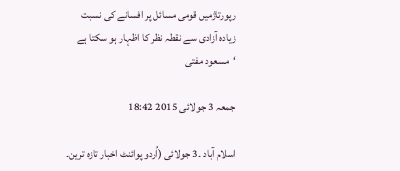رپورتاژمیں قومی مسائل پر افسانے کی نسبت زیادہ آزادی سے نقطہ نظر کا اظہار ہو سکتا ہے ‘مسعود مفتی

جمعہ 3 جولائی 2015 18:42

اسلام آباد ۔3 جولائی (اُردو پوائنٹ اخبار تازہ ترین۔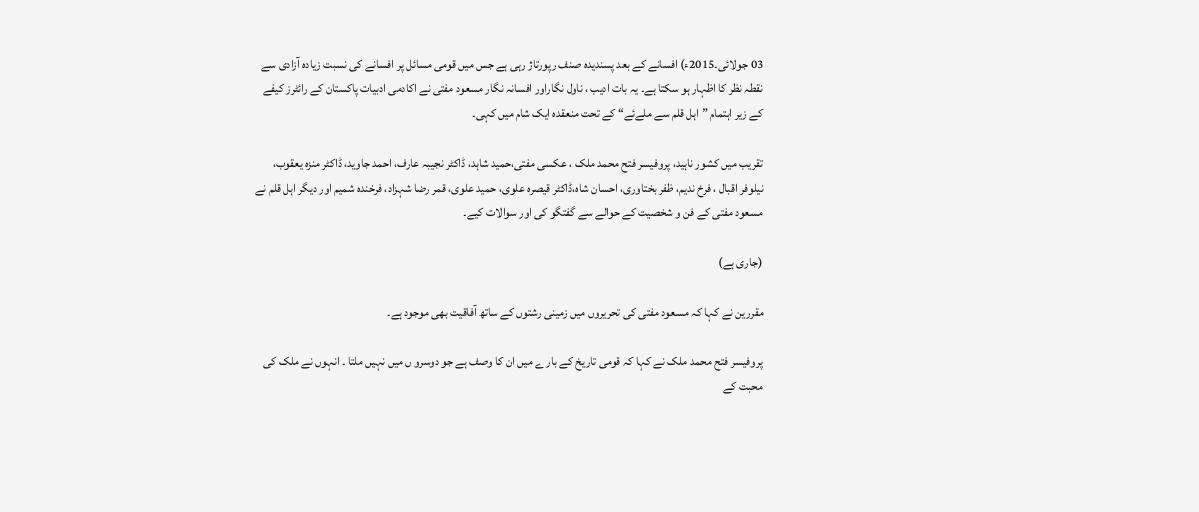03 جولائی۔2015ء) افسانے کے بعد پسندیدہ صنف رپورتاژ رہی ہے جس میں قومی مسائل پر افسانے کی نسبت زیادہ آزادی سے نقطہ نظر کا اظہار ہو سکتا ہے۔ یہ بات ادیب ، ناول نگاراور افسانہ نگار مسعود مفتی نے اکادمی ادبیات پاکستان کے رائٹرز کیفے کے زیر اہتمام ”اہل قلم سے ملےئے“ کے تحت منعقدہ ایک شام میں کہی۔

تقریب میں کشور ناہید، پروفیسر فتح محمد ملک ، عکسی مفتی،حمید شاہد، ڈاکٹر نجیبہ عارف، احمد جاوید، ڈاکٹر منزہ یعقوب، نیلوفر اقبال ، فرخ ندیم، ظفر بختاوری، احسان شاہ،ڈاکٹر قیصرہ علوی، حمید علوی، قمر رضا شہزاد، فرخندہ شمیم اور دیگر اہل قلم نے مسعود مفتی کے فن و شخصیت کے حوالے سے گفتگو کی اور سوالات کیے۔

(جاری ہے)

مقررین نے کہا کہ مسعود مفتی کی تحریروں میں زمینی رشتوں کے ساتھ آفاقیت بھی موجود ہے۔

پروفیسر فتح محمد ملک نے کہا کہ قومی تاریخ کے بار ے میں ان کا وصف ہے جو دوسرو ں میں نہیں ملتا ۔ انہوں نے ملک کی محبت کے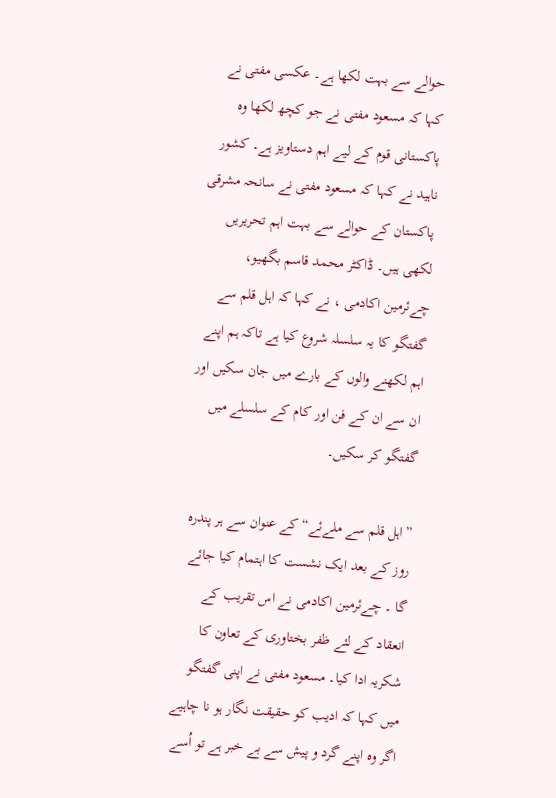حوالے سے بہت لکھا ہے۔ عکسی مفتی نے کہا کہ مسعود مفتی نے جو کچھ لکھا وہ پاکستانی قوم کے لیے اہم دستاویز ہے۔ کشور ناہید نے کہا کہ مسعود مفتی نے سانحہ مشرقی پاکستان کے حوالے سے بہت اہم تحریریں لکھی ہیں۔ ڈاکٹر محمد قاسم بگھیو، چےئرمین اکادمی ، نے کہا کہ اہل قلم سے گفتگو کا یہ سلسلہ شروع کیا ہے تاکہ ہم اپنے اہم لکھنے والوں کے بارے میں جان سکیں اور ان سے ان کے فن اور کام کے سلسلے میں گفتگو کر سکیں۔

”اہل قلم سے ملےئے“ کے عنوان سے ہر پندرہ روز کے بعد ایک نشست کا اہتمام کیا جائے گا ۔ چےئرمین اکادمی نے اس تقریب کے انعقاد کے لئے ظفر بختاوری کے تعاون کا شکریہ ادا کیا۔ مسعود مفتی نے اپنی گفتگو میں کہا کہ ادیب کو حقیقت نگار ہو نا چاہیے اگر وہ اپنے گرد و پیش سے بے خبر ہے تو اُسے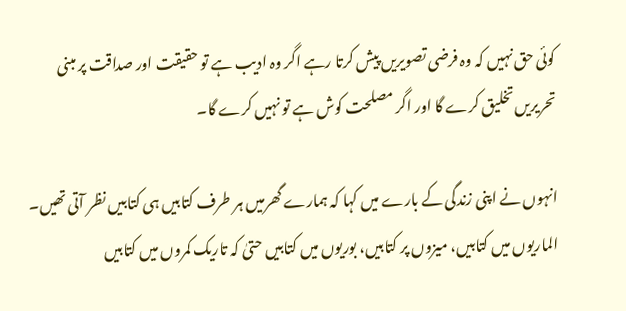کوئی حق نہیں کہ وہ فرضی تصویریں پیش کرتا رہے اگر وہ ادیب ہے تو حقیقت اور صداقت پر مبنی تحریریں تخلیق کرے گا اور اگر مصلحت کوش ہے تو نہیں کرے گا۔

انہوں نے اپنی زندگی کے بارے میں کہا کہ ہمارے گھرمیں ہر طرف کتابیں ہی کتابیں نظر آتی تھیں۔ الماریوں میں کتابیں، میزوں پر کتابیں، بوریوں میں کتابیں حتیٰ کہ تاریک کمروں میں کتابیں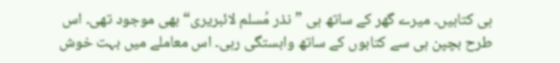ہی کتابیں۔ میرے گھر کے ساتھ ہی ”نذر مُسلم لائبریری“ بھی موجود تھی۔ اس طرح بچپن ہی سے کتابوں کے ساتھ وابستگی رہی۔ اس معاملے میں بہت خوش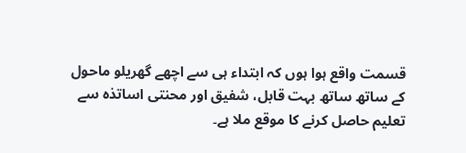قسمت واقع ہوا ہوں کہ ابتداء ہی سے اچھے گھریلو ماحول کے ساتھ ساتھ بہت قابل، شفیق اور محنتی اساتذہ سے تعلیم حاصل کرنے کا موقع ملا ہے۔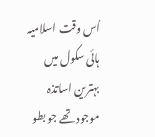اُس وقت اسلامیہ ہائی سکول میں بہترین اساتذہ موجود تھے جو بطو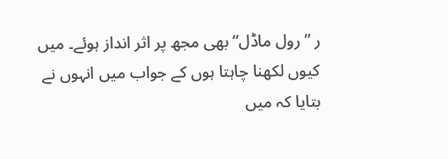ر ”رول ماڈل“ بھی مجھ پر اثر انداز ہوئے۔ میں کیوں لکھنا چاہتا ہوں کے جواب میں انہوں نے بتایا کہ میں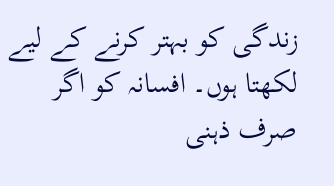زندگی کو بہتر کرنے کے لیے لکھتا ہوں۔ افسانہ کو اگر صرف ذہنی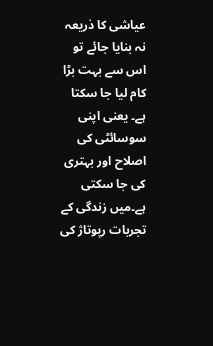عیاشی کا ذریعہ نہ بنایا جائے تو اس سے بہت بڑا کام لیا جا سکتا ہے۔ یعنی اپنی سوسائٹی کی اصلاح اور بہتری کی جا سکتی ہے۔میں زندگی کے تجربات رپوتاژ کی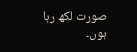صورت لکھ رہا ہوں۔